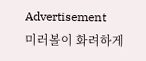Advertisement
미러볼이 화려하게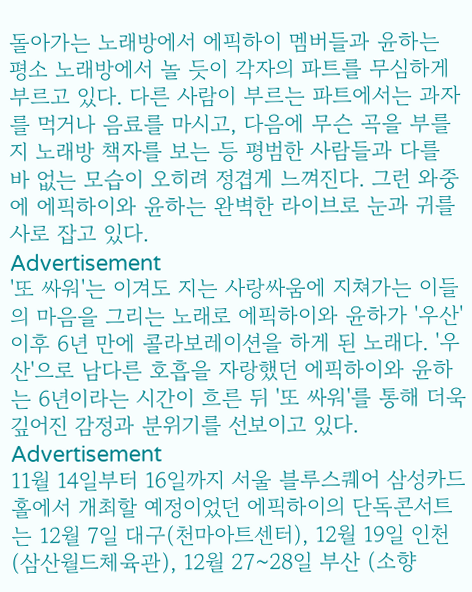돌아가는 노래방에서 에픽하이 멤버들과 윤하는 평소 노래방에서 놀 듯이 각자의 파트를 무심하게 부르고 있다. 다른 사람이 부르는 파트에서는 과자를 먹거나 음료를 마시고, 다음에 무슨 곡을 부를지 노래방 책자를 보는 등 평범한 사람들과 다를 바 없는 모습이 오히려 정겹게 느껴진다. 그런 와중에 에픽하이와 윤하는 완벽한 라이브로 눈과 귀를 사로 잡고 있다.
Advertisement
'또 싸워'는 이겨도 지는 사랑싸움에 지쳐가는 이들의 마음을 그리는 노래로 에픽하이와 윤하가 '우산' 이후 6년 만에 콜라보레이션을 하게 된 노래다. '우산'으로 남다른 호흡을 자랑했던 에픽하이와 윤하는 6년이라는 시간이 흐른 뒤 '또 싸워'를 통해 더욱 깊어진 감정과 분위기를 선보이고 있다.
Advertisement
11월 14일부터 16일까지 서울 블루스퀘어 삼성카드홀에서 개최할 예정이었던 에픽하이의 단독콘서트는 12월 7일 대구(천마아트센터), 12월 19일 인천(삼산월드체육관), 12월 27~28일 부산 (소향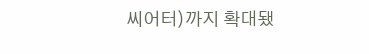씨어터)까지 확대됐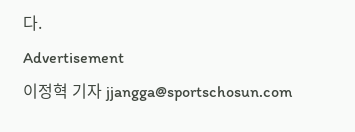다.
Advertisement
이정혁 기자 jjangga@sportschosun.com